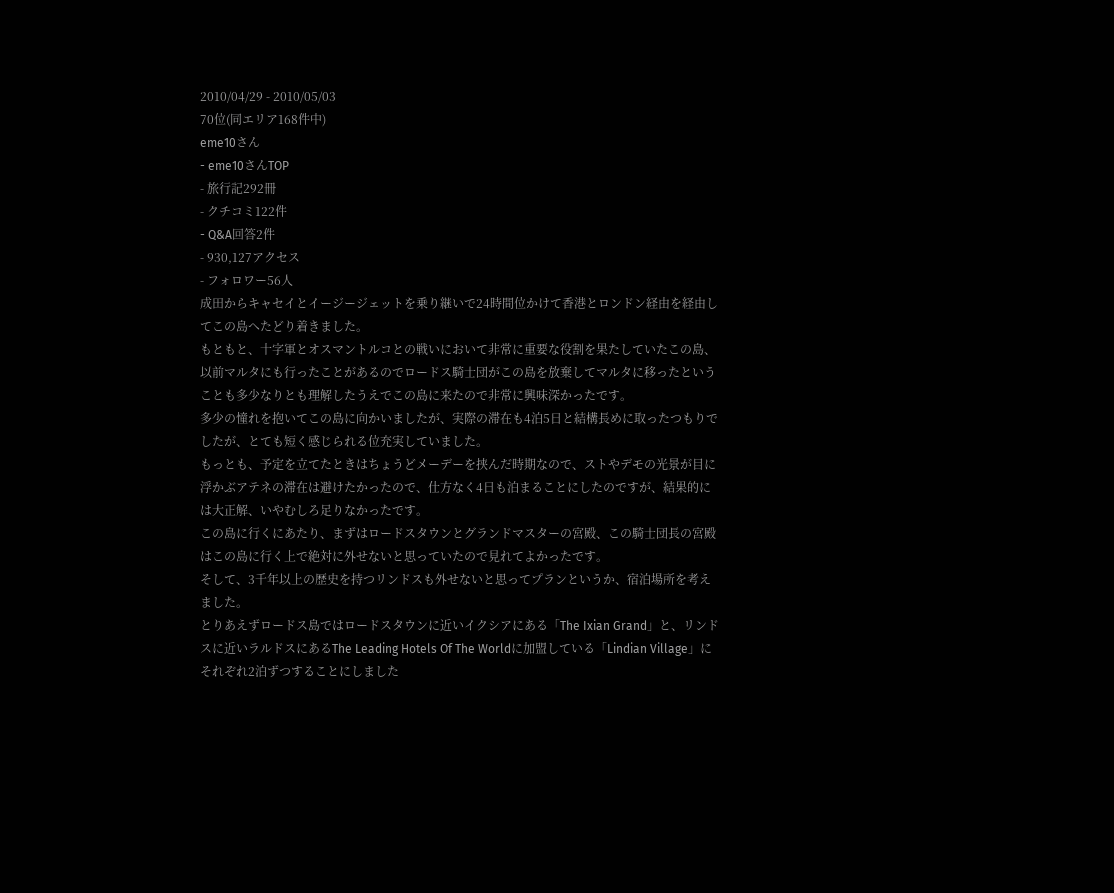2010/04/29 - 2010/05/03
70位(同エリア168件中)
eme10さん
- eme10さんTOP
- 旅行記292冊
- クチコミ122件
- Q&A回答2件
- 930,127アクセス
- フォロワー56人
成田からキャセイとイージージェットを乗り継いで24時間位かけて香港とロンドン経由を経由してこの島へたどり着きました。
もともと、十字軍とオスマントルコとの戦いにおいて非常に重要な役割を果たしていたこの島、以前マルタにも行ったことがあるのでロードス騎士団がこの島を放棄してマルタに移ったということも多少なりとも理解したうえでこの島に来たので非常に興味深かったです。
多少の憧れを抱いてこの島に向かいましたが、実際の滞在も4泊5日と結構長めに取ったつもりでしたが、とても短く感じられる位充実していました。
もっとも、予定を立てたときはちょうどメーデーを挟んだ時期なので、ストやデモの光景が目に浮かぶアテネの滞在は避けたかったので、仕方なく4日も泊まることにしたのですが、結果的には大正解、いやむしろ足りなかったです。
この島に行くにあたり、まずはロードスタウンとグランドマスターの宮殿、この騎士団長の宮殿はこの島に行く上で絶対に外せないと思っていたので見れてよかったです。
そして、3千年以上の歴史を持つリンドスも外せないと思ってプランというか、宿泊場所を考えました。
とりあえずロードス島ではロードスタウンに近いイクシアにある「The Ixian Grand」と、リンドスに近いラルドスにあるThe Leading Hotels Of The Worldに加盟している「Lindian Village」にそれぞれ2泊ずつすることにしました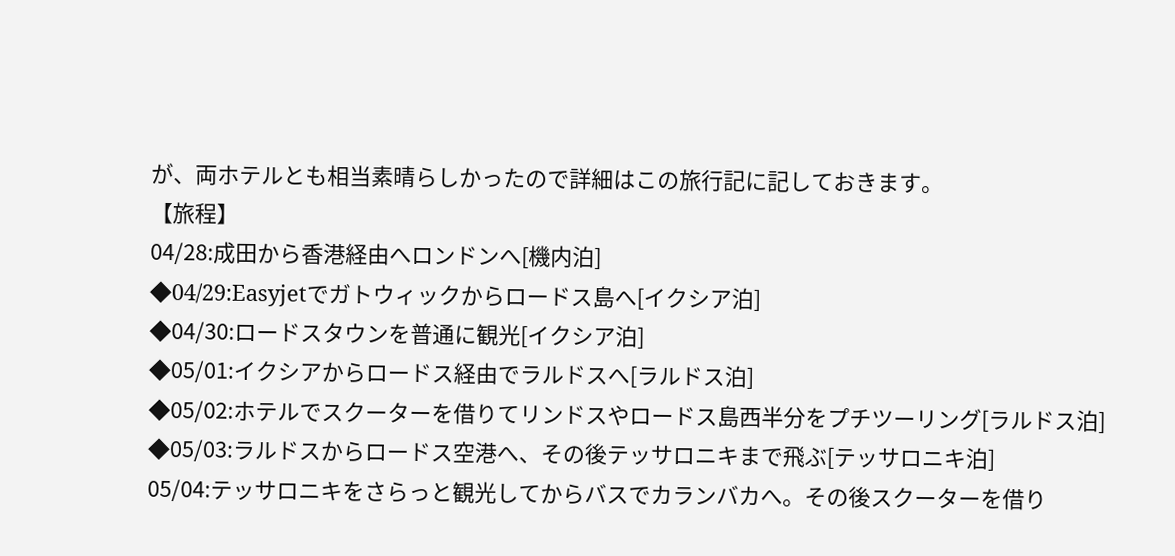が、両ホテルとも相当素晴らしかったので詳細はこの旅行記に記しておきます。
【旅程】
04/28:成田から香港経由へロンドンへ[機内泊]
◆04/29:Easyjetでガトウィックからロードス島へ[イクシア泊]
◆04/30:ロードスタウンを普通に観光[イクシア泊]
◆05/01:イクシアからロードス経由でラルドスへ[ラルドス泊]
◆05/02:ホテルでスクーターを借りてリンドスやロードス島西半分をプチツーリング[ラルドス泊]
◆05/03:ラルドスからロードス空港へ、その後テッサロニキまで飛ぶ[テッサロニキ泊]
05/04:テッサロニキをさらっと観光してからバスでカランバカへ。その後スクーターを借り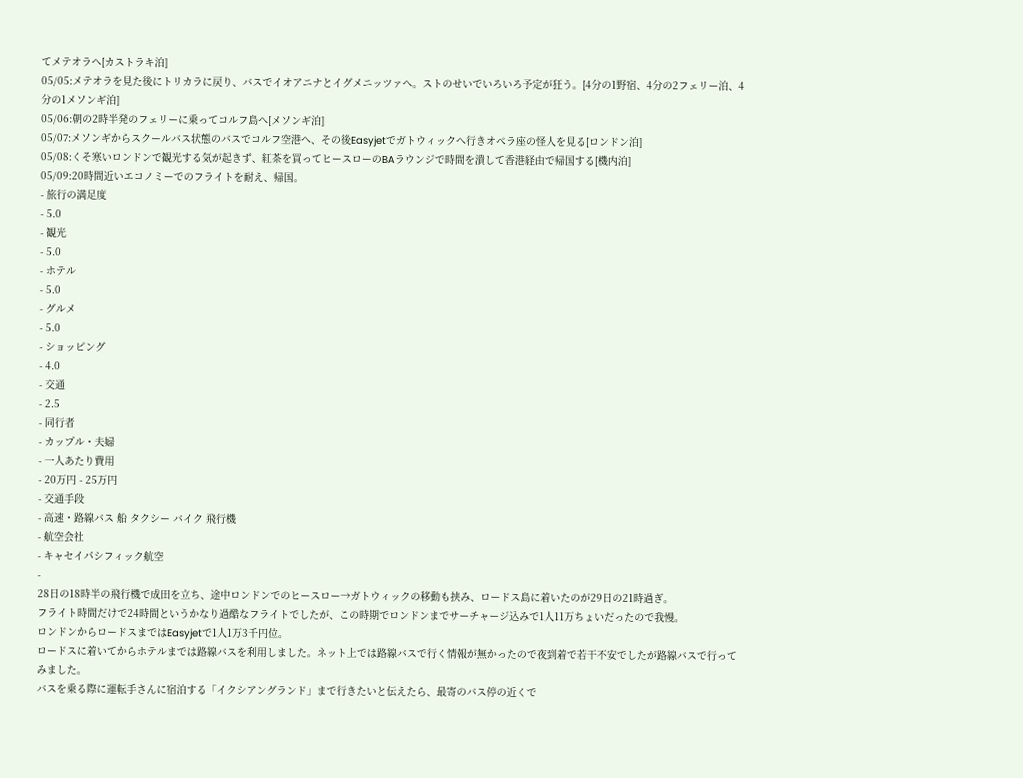てメテオラへ[カストラキ泊]
05/05:メテオラを見た後にトリカラに戻り、バスでイオアニナとイグメニッツァへ。ストのせいでいろいろ予定が狂う。[4分の1野宿、4分の2フェリー泊、4分の1メソンギ泊]
05/06:朝の2時半発のフェリーに乗ってコルフ島へ[メソンギ泊]
05/07:メソンギからスクールバス状態のバスでコルフ空港へ、その後Easyjetでガトウィックへ行きオペラ座の怪人を見る[ロンドン泊]
05/08:くそ寒いロンドンで観光する気が起きず、紅茶を買ってヒースローのBAラウンジで時間を潰して香港経由で帰国する[機内泊]
05/09:20時間近いエコノミーでのフライトを耐え、帰国。
- 旅行の満足度
- 5.0
- 観光
- 5.0
- ホテル
- 5.0
- グルメ
- 5.0
- ショッピング
- 4.0
- 交通
- 2.5
- 同行者
- カップル・夫婦
- 一人あたり費用
- 20万円 - 25万円
- 交通手段
- 高速・路線バス 船 タクシー バイク 飛行機
- 航空会社
- キャセイパシフィック航空
-
28日の18時半の飛行機で成田を立ち、途中ロンドンでのヒースロー→ガトウィックの移動も挟み、ロードス島に着いたのが29日の21時過ぎ。
フライト時間だけで24時間というかなり過酷なフライトでしたが、この時期でロンドンまでサーチャージ込みで1人11万ちょいだったので我慢。
ロンドンからロードスまではEasyjetで1人1万3千円位。
ロードスに着いてからホテルまでは路線バスを利用しました。ネット上では路線バスで行く情報が無かったので夜到着で若干不安でしたが路線バスで行ってみました。
バスを乗る際に運転手さんに宿泊する「イクシアングランド」まで行きたいと伝えたら、最寄のバス停の近くで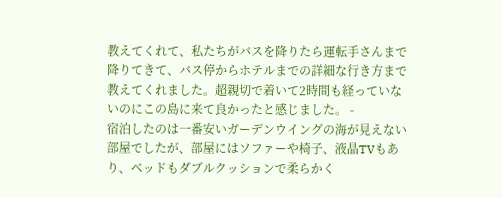教えてくれて、私たちがバスを降りたら運転手さんまで降りてきて、バス停からホテルまでの詳細な行き方まで教えてくれました。超親切で着いて2時間も経っていないのにこの島に来て良かったと感じました。 -
宿泊したのは一番安いガーデンウイングの海が見えない部屋でしたが、部屋にはソファーや椅子、液晶TVもあり、ベッドもダブルクッションで柔らかく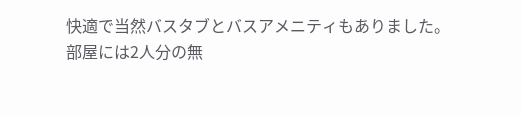快適で当然バスタブとバスアメニティもありました。
部屋には2人分の無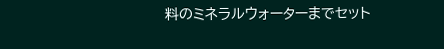料のミネラルウォーターまでセット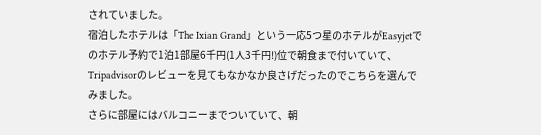されていました。
宿泊したホテルは「The Ixian Grand」という一応5つ星のホテルがEasyjetでのホテル予約で1泊1部屋6千円(1人3千円!)位で朝食まで付いていて、Tripadvisorのレビューを見てもなかなか良さげだったのでこちらを選んでみました。
さらに部屋にはバルコニーまでついていて、朝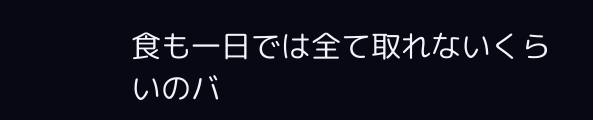食も一日では全て取れないくらいのバ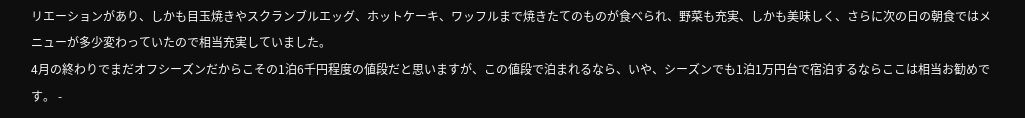リエーションがあり、しかも目玉焼きやスクランブルエッグ、ホットケーキ、ワッフルまで焼きたてのものが食べられ、野菜も充実、しかも美味しく、さらに次の日の朝食ではメニューが多少変わっていたので相当充実していました。
4月の終わりでまだオフシーズンだからこその1泊6千円程度の値段だと思いますが、この値段で泊まれるなら、いや、シーズンでも1泊1万円台で宿泊するならここは相当お勧めです。 -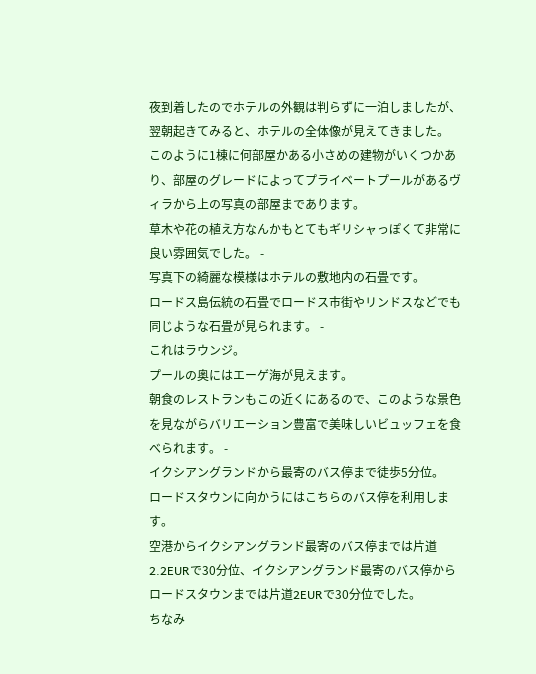夜到着したのでホテルの外観は判らずに一泊しましたが、翌朝起きてみると、ホテルの全体像が見えてきました。
このように1棟に何部屋かある小さめの建物がいくつかあり、部屋のグレードによってプライベートプールがあるヴィラから上の写真の部屋まであります。
草木や花の植え方なんかもとてもギリシャっぽくて非常に良い雰囲気でした。 -
写真下の綺麗な模様はホテルの敷地内の石畳です。
ロードス島伝統の石畳でロードス市街やリンドスなどでも同じような石畳が見られます。 -
これはラウンジ。
プールの奥にはエーゲ海が見えます。
朝食のレストランもこの近くにあるので、このような景色を見ながらバリエーション豊富で美味しいビュッフェを食べられます。 -
イクシアングランドから最寄のバス停まで徒歩5分位。
ロードスタウンに向かうにはこちらのバス停を利用します。
空港からイクシアングランド最寄のバス停までは片道2.2EURで30分位、イクシアングランド最寄のバス停からロードスタウンまでは片道2EURで30分位でした。
ちなみ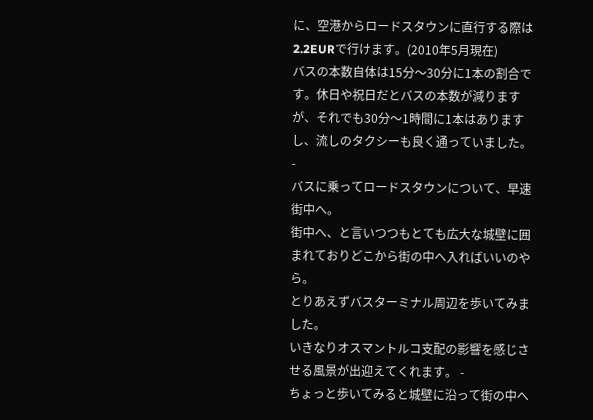に、空港からロードスタウンに直行する際は2.2EURで行けます。(2010年5月現在)
バスの本数自体は15分〜30分に1本の割合です。休日や祝日だとバスの本数が減りますが、それでも30分〜1時間に1本はありますし、流しのタクシーも良く通っていました。 -
バスに乗ってロードスタウンについて、早速街中へ。
街中へ、と言いつつもとても広大な城壁に囲まれておりどこから街の中へ入ればいいのやら。
とりあえずバスターミナル周辺を歩いてみました。
いきなりオスマントルコ支配の影響を感じさせる風景が出迎えてくれます。 -
ちょっと歩いてみると城壁に沿って街の中へ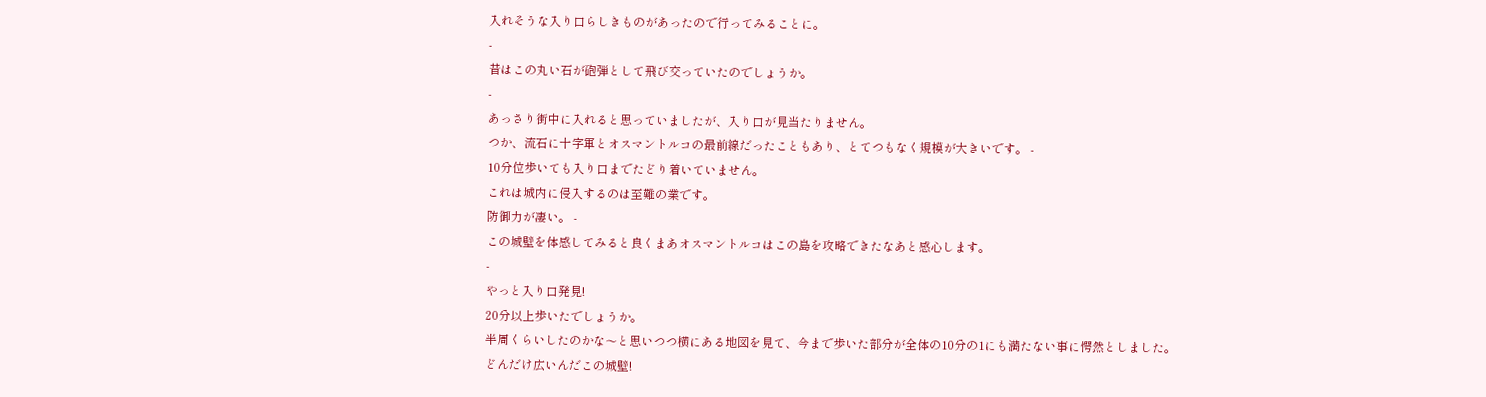入れそうな入り口らしきものがあったので行ってみることに。
-
昔はこの丸い石が砲弾として飛び交っていたのでしょうか。
-
あっさり街中に入れると思っていましたが、入り口が見当たりません。
つか、流石に十字軍とオスマントルコの最前線だったこともあり、とてつもなく規模が大きいです。 -
10分位歩いても入り口までたどり着いていません。
これは城内に侵入するのは至難の業です。
防御力が凄い。 -
この城壁を体感してみると良くまあオスマントルコはこの島を攻略できたなあと感心します。
-
やっと入り口発見!
20分以上歩いたでしょうか。
半周くらいしたのかな〜と思いつつ横にある地図を見て、今まで歩いた部分が全体の10分の1にも満たない事に愕然としました。
どんだけ広いんだこの城壁!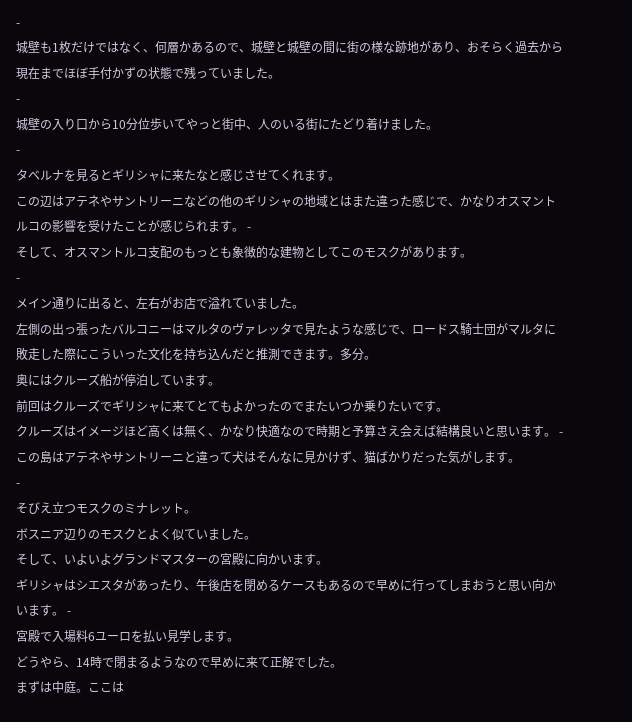-
城壁も1枚だけではなく、何層かあるので、城壁と城壁の間に街の様な跡地があり、おそらく過去から現在までほぼ手付かずの状態で残っていました。
-
城壁の入り口から10分位歩いてやっと街中、人のいる街にたどり着けました。
-
タベルナを見るとギリシャに来たなと感じさせてくれます。
この辺はアテネやサントリーニなどの他のギリシャの地域とはまた違った感じで、かなりオスマントルコの影響を受けたことが感じられます。 -
そして、オスマントルコ支配のもっとも象徴的な建物としてこのモスクがあります。
-
メイン通りに出ると、左右がお店で溢れていました。
左側の出っ張ったバルコニーはマルタのヴァレッタで見たような感じで、ロードス騎士団がマルタに敗走した際にこういった文化を持ち込んだと推測できます。多分。
奥にはクルーズ船が停泊しています。
前回はクルーズでギリシャに来てとてもよかったのでまたいつか乗りたいです。
クルーズはイメージほど高くは無く、かなり快適なので時期と予算さえ会えば結構良いと思います。 -
この島はアテネやサントリーニと違って犬はそんなに見かけず、猫ばかりだった気がします。
-
そびえ立つモスクのミナレット。
ボスニア辺りのモスクとよく似ていました。
そして、いよいよグランドマスターの宮殿に向かいます。
ギリシャはシエスタがあったり、午後店を閉めるケースもあるので早めに行ってしまおうと思い向かいます。 -
宮殿で入場料6ユーロを払い見学します。
どうやら、14時で閉まるようなので早めに来て正解でした。
まずは中庭。ここは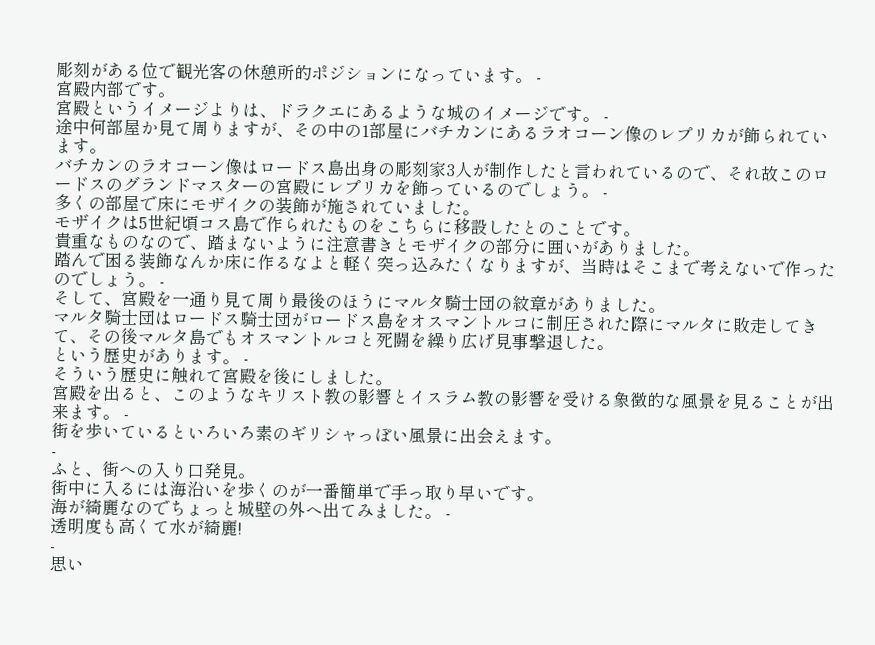彫刻がある位で観光客の休憩所的ポジションになっています。 -
宮殿内部です。
宮殿というイメージよりは、ドラクエにあるような城のイメージです。 -
途中何部屋か見て周りますが、その中の1部屋にバチカンにあるラオコーン像のレプリカが飾られています。
バチカンのラオコーン像はロードス島出身の彫刻家3人が制作したと言われているので、それ故このロードスのグランドマスターの宮殿にレプリカを飾っているのでしょう。 -
多くの部屋で床にモザイクの装飾が施されていました。
モザイクは5世紀頃コス島で作られたものをこちらに移設したとのことです。
貴重なものなので、踏まないように注意書きとモザイクの部分に囲いがありました。
踏んで困る装飾なんか床に作るなよと軽く突っ込みたくなりますが、当時はそこまで考えないで作ったのでしょう。 -
そして、宮殿を一通り見て周り最後のほうにマルタ騎士団の紋章がありました。
マルタ騎士団はロードス騎士団がロードス島をオスマントルコに制圧された際にマルタに敗走してきて、その後マルタ島でもオスマントルコと死闘を繰り広げ見事撃退した。
という歴史があります。 -
そういう歴史に触れて宮殿を後にしました。
宮殿を出ると、このようなキリスト教の影響とイスラム教の影響を受ける象徴的な風景を見ることが出来ます。 -
街を歩いているといろいろ素のギリシャっぽい風景に出会えます。
-
ふと、街への入り口発見。
街中に入るには海沿いを歩くのが一番簡単で手っ取り早いです。
海が綺麗なのでちょっと城壁の外へ出てみました。 -
透明度も高くて水が綺麗!
-
思い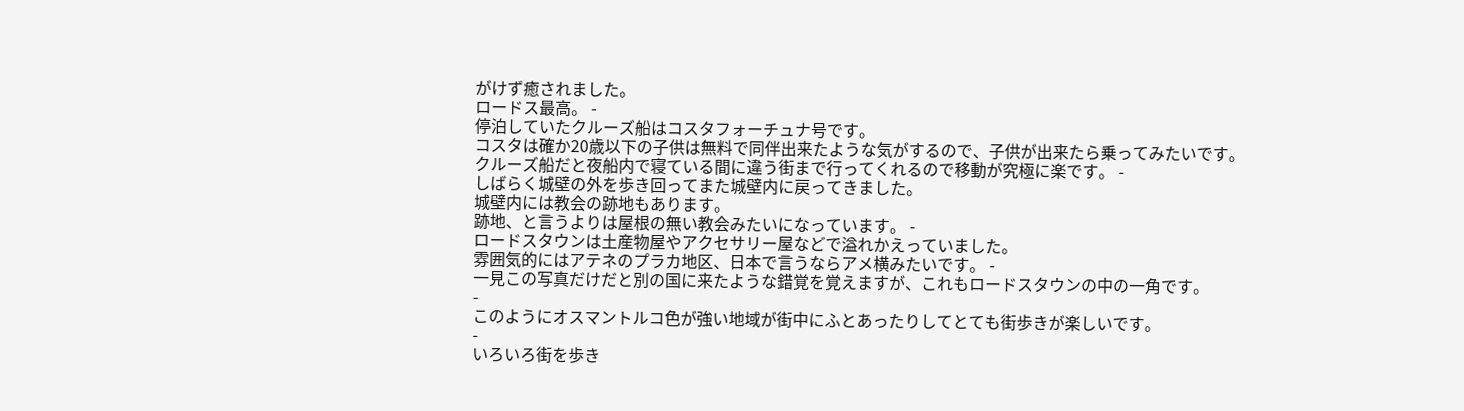がけず癒されました。
ロードス最高。 -
停泊していたクルーズ船はコスタフォーチュナ号です。
コスタは確か20歳以下の子供は無料で同伴出来たような気がするので、子供が出来たら乗ってみたいです。
クルーズ船だと夜船内で寝ている間に違う街まで行ってくれるので移動が究極に楽です。 -
しばらく城壁の外を歩き回ってまた城壁内に戻ってきました。
城壁内には教会の跡地もあります。
跡地、と言うよりは屋根の無い教会みたいになっています。 -
ロードスタウンは土産物屋やアクセサリー屋などで溢れかえっていました。
雰囲気的にはアテネのプラカ地区、日本で言うならアメ横みたいです。 -
一見この写真だけだと別の国に来たような錯覚を覚えますが、これもロードスタウンの中の一角です。
-
このようにオスマントルコ色が強い地域が街中にふとあったりしてとても街歩きが楽しいです。
-
いろいろ街を歩き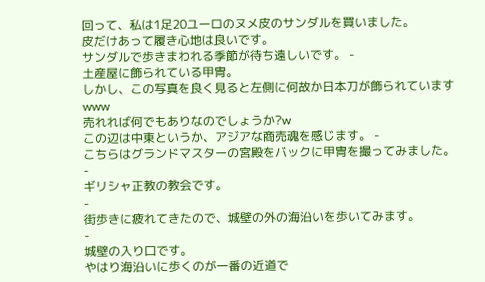回って、私は1足20ユーロのヌメ皮のサンダルを買いました。
皮だけあって履き心地は良いです。
サンダルで歩きまわれる季節が待ち遠しいです。 -
土産屋に飾られている甲冑。
しかし、この写真を良く見ると左側に何故か日本刀が飾られていますwww
売れれば何でもありなのでしょうか?w
この辺は中東というか、アジアな商売魂を感じます。 -
こちらはグランドマスターの宮殿をバックに甲冑を撮ってみました。
-
ギリシャ正教の教会です。
-
街歩きに疲れてきたので、城壁の外の海沿いを歩いてみます。
-
城壁の入り口です。
やはり海沿いに歩くのが一番の近道で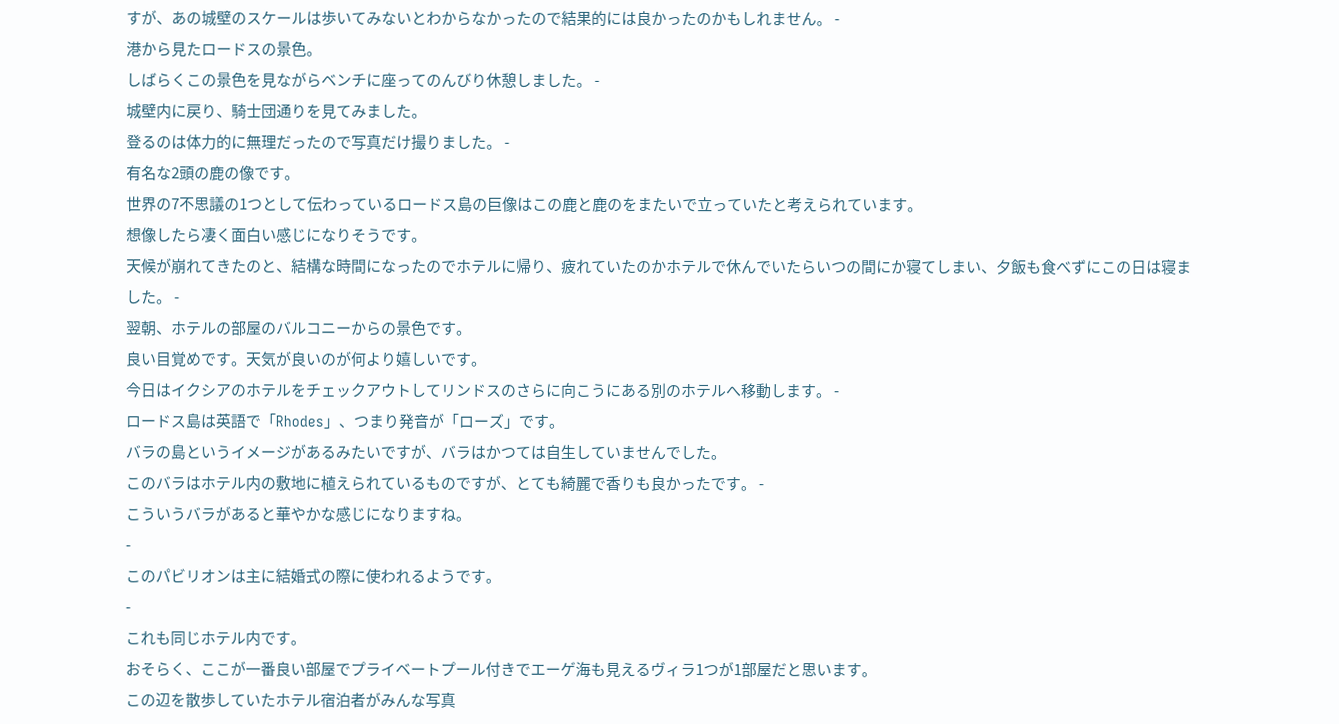すが、あの城壁のスケールは歩いてみないとわからなかったので結果的には良かったのかもしれません。 -
港から見たロードスの景色。
しばらくこの景色を見ながらベンチに座ってのんびり休憩しました。 -
城壁内に戻り、騎士団通りを見てみました。
登るのは体力的に無理だったので写真だけ撮りました。 -
有名な2頭の鹿の像です。
世界の7不思議の1つとして伝わっているロードス島の巨像はこの鹿と鹿のをまたいで立っていたと考えられています。
想像したら凄く面白い感じになりそうです。
天候が崩れてきたのと、結構な時間になったのでホテルに帰り、疲れていたのかホテルで休んでいたらいつの間にか寝てしまい、夕飯も食べずにこの日は寝ました。 -
翌朝、ホテルの部屋のバルコニーからの景色です。
良い目覚めです。天気が良いのが何より嬉しいです。
今日はイクシアのホテルをチェックアウトしてリンドスのさらに向こうにある別のホテルへ移動します。 -
ロードス島は英語で「Rhodes」、つまり発音が「ローズ」です。
バラの島というイメージがあるみたいですが、バラはかつては自生していませんでした。
このバラはホテル内の敷地に植えられているものですが、とても綺麗で香りも良かったです。 -
こういうバラがあると華やかな感じになりますね。
-
このパビリオンは主に結婚式の際に使われるようです。
-
これも同じホテル内です。
おそらく、ここが一番良い部屋でプライベートプール付きでエーゲ海も見えるヴィラ1つが1部屋だと思います。
この辺を散歩していたホテル宿泊者がみんな写真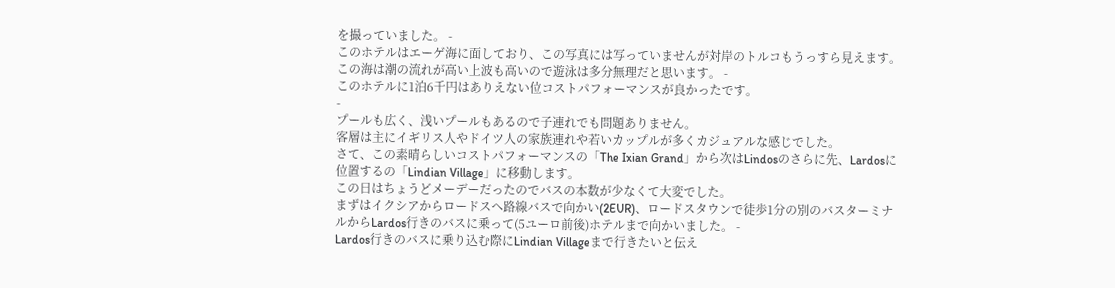を撮っていました。 -
このホテルはエーゲ海に面しており、この写真には写っていませんが対岸のトルコもうっすら見えます。
この海は潮の流れが高い上波も高いので遊泳は多分無理だと思います。 -
このホテルに1泊6千円はありえない位コストパフォーマンスが良かったです。
-
プールも広く、浅いプールもあるので子連れでも問題ありません。
客層は主にイギリス人やドイツ人の家族連れや若いカップルが多くカジュアルな感じでした。
さて、この素晴らしいコストパフォーマンスの「The Ixian Grand」から次はLindosのさらに先、Lardosに位置するの「Lindian Village」に移動します。
この日はちょうどメーデーだったのでバスの本数が少なくて大変でした。
まずはイクシアからロードスへ路線バスで向かい(2EUR)、ロードスタウンで徒歩1分の別のバスターミナルからLardos行きのバスに乗って(5ユーロ前後)ホテルまで向かいました。 -
Lardos行きのバスに乗り込む際にLindian Villageまで行きたいと伝え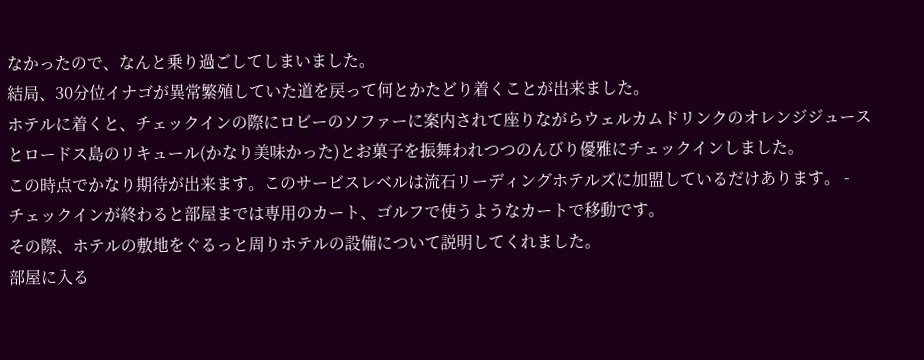なかったので、なんと乗り過ごしてしまいました。
結局、30分位イナゴが異常繁殖していた道を戻って何とかたどり着くことが出来ました。
ホテルに着くと、チェックインの際にロビーのソファーに案内されて座りながらウェルカムドリンクのオレンジジュースとロードス島のリキュール(かなり美味かった)とお菓子を振舞われつつのんびり優雅にチェックインしました。
この時点でかなり期待が出来ます。このサービスレベルは流石リーディングホテルズに加盟しているだけあります。 -
チェックインが終わると部屋までは専用のカート、ゴルフで使うようなカートで移動です。
その際、ホテルの敷地をぐるっと周りホテルの設備について説明してくれました。
部屋に入る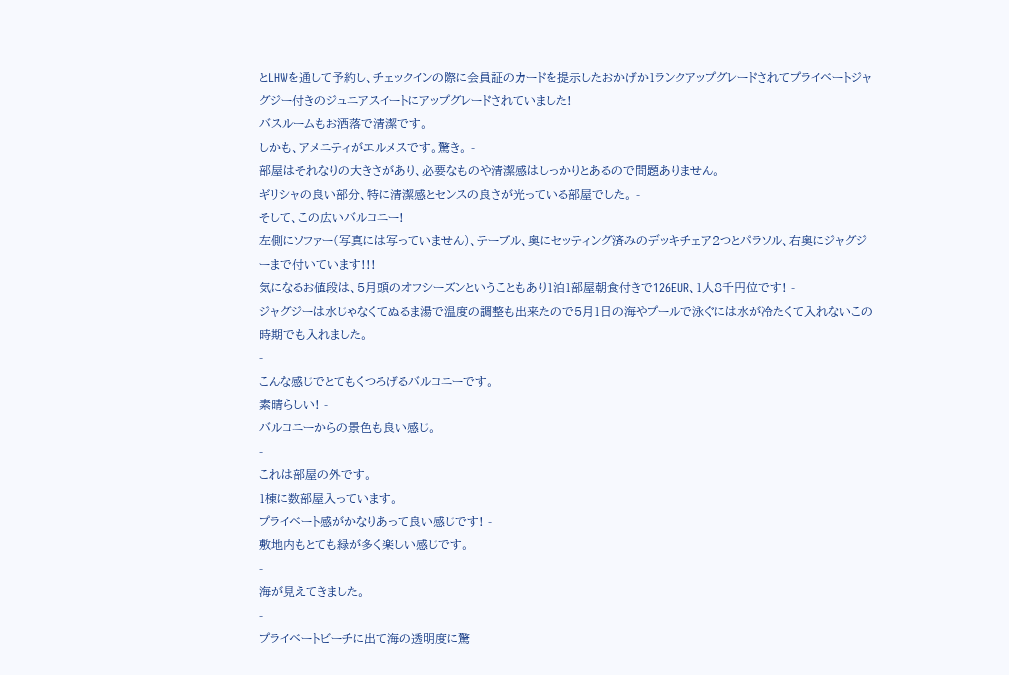とLHWを通して予約し、チェックインの際に会員証のカードを提示したおかげか1ランクアップグレードされてプライベートジャグジー付きのジュニアスイートにアップグレードされていました!
バスルームもお洒落で清潔です。
しかも、アメニティがエルメスです。驚き。 -
部屋はそれなりの大きさがあり、必要なものや清潔感はしっかりとあるので問題ありません。
ギリシャの良い部分、特に清潔感とセンスの良さが光っている部屋でした。 -
そして、この広いバルコニー!
左側にソファー(写真には写っていません)、テーブル、奥にセッティング済みのデッキチェア2つとパラソル、右奥にジャグジーまで付いています!!!
気になるお値段は、5月頭のオフシーズンということもあり1泊1部屋朝食付きで126EUR、1人8千円位です! -
ジャグジーは水じゃなくてぬるま湯で温度の調整も出来たので5月1日の海やプールで泳ぐには水が冷たくて入れないこの時期でも入れました。
-
こんな感じでとてもくつろげるバルコニーです。
素晴らしい! -
バルコニーからの景色も良い感じ。
-
これは部屋の外です。
1棟に数部屋入っています。
プライベート感がかなりあって良い感じです! -
敷地内もとても緑が多く楽しい感じです。
-
海が見えてきました。
-
プライベートビーチに出て海の透明度に驚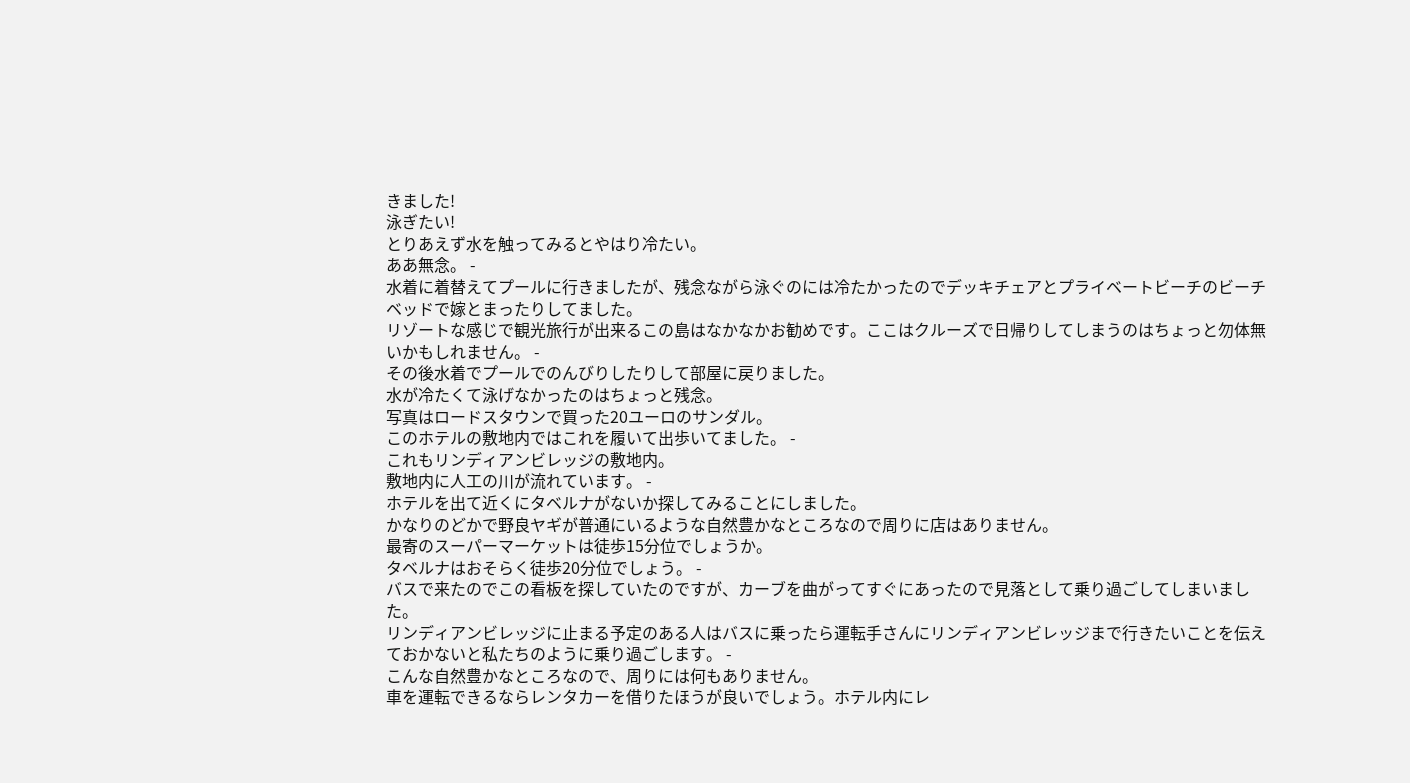きました!
泳ぎたい!
とりあえず水を触ってみるとやはり冷たい。
ああ無念。 -
水着に着替えてプールに行きましたが、残念ながら泳ぐのには冷たかったのでデッキチェアとプライベートビーチのビーチベッドで嫁とまったりしてました。
リゾートな感じで観光旅行が出来るこの島はなかなかお勧めです。ここはクルーズで日帰りしてしまうのはちょっと勿体無いかもしれません。 -
その後水着でプールでのんびりしたりして部屋に戻りました。
水が冷たくて泳げなかったのはちょっと残念。
写真はロードスタウンで買った20ユーロのサンダル。
このホテルの敷地内ではこれを履いて出歩いてました。 -
これもリンディアンビレッジの敷地内。
敷地内に人工の川が流れています。 -
ホテルを出て近くにタベルナがないか探してみることにしました。
かなりのどかで野良ヤギが普通にいるような自然豊かなところなので周りに店はありません。
最寄のスーパーマーケットは徒歩15分位でしょうか。
タベルナはおそらく徒歩20分位でしょう。 -
バスで来たのでこの看板を探していたのですが、カーブを曲がってすぐにあったので見落として乗り過ごしてしまいました。
リンディアンビレッジに止まる予定のある人はバスに乗ったら運転手さんにリンディアンビレッジまで行きたいことを伝えておかないと私たちのように乗り過ごします。 -
こんな自然豊かなところなので、周りには何もありません。
車を運転できるならレンタカーを借りたほうが良いでしょう。ホテル内にレ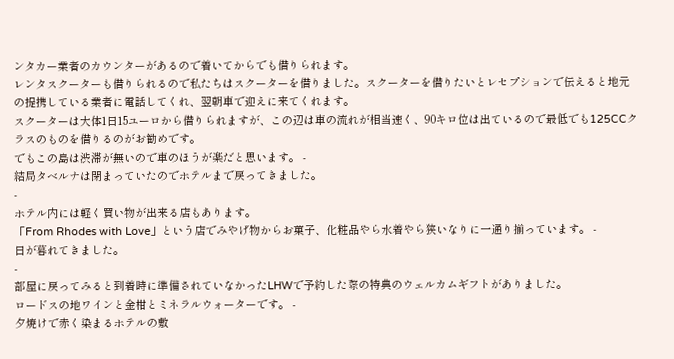ンタカー業者のカウンターがあるので着いてからでも借りられます。
レンタスクーターも借りられるので私たちはスクーターを借りました。スクーターを借りたいとレセプションで伝えると地元の提携している業者に電話してくれ、翌朝車で迎えに来てくれます。
スクーターは大体1日15ユーロから借りられますが、この辺は車の流れが相当速く、90キロ位は出ているので最低でも125CCクラスのものを借りるのがお勧めです。
でもこの島は渋滞が無いので車のほうが楽だと思います。 -
結局タベルナは閉まっていたのでホテルまで戻ってきました。
-
ホテル内には軽く買い物が出来る店もあります。
「From Rhodes with Love」という店でみやげ物からお菓子、化粧品やら水着やら狭いなりに一通り揃っています。 -
日が暮れてきました。
-
部屋に戻ってみると到着時に準備されていなかったLHWで予約した際の特典のウェルカムギフトがありました。
ロードスの地ワインと金柑とミネラルウォーターです。 -
夕焼けで赤く染まるホテルの敷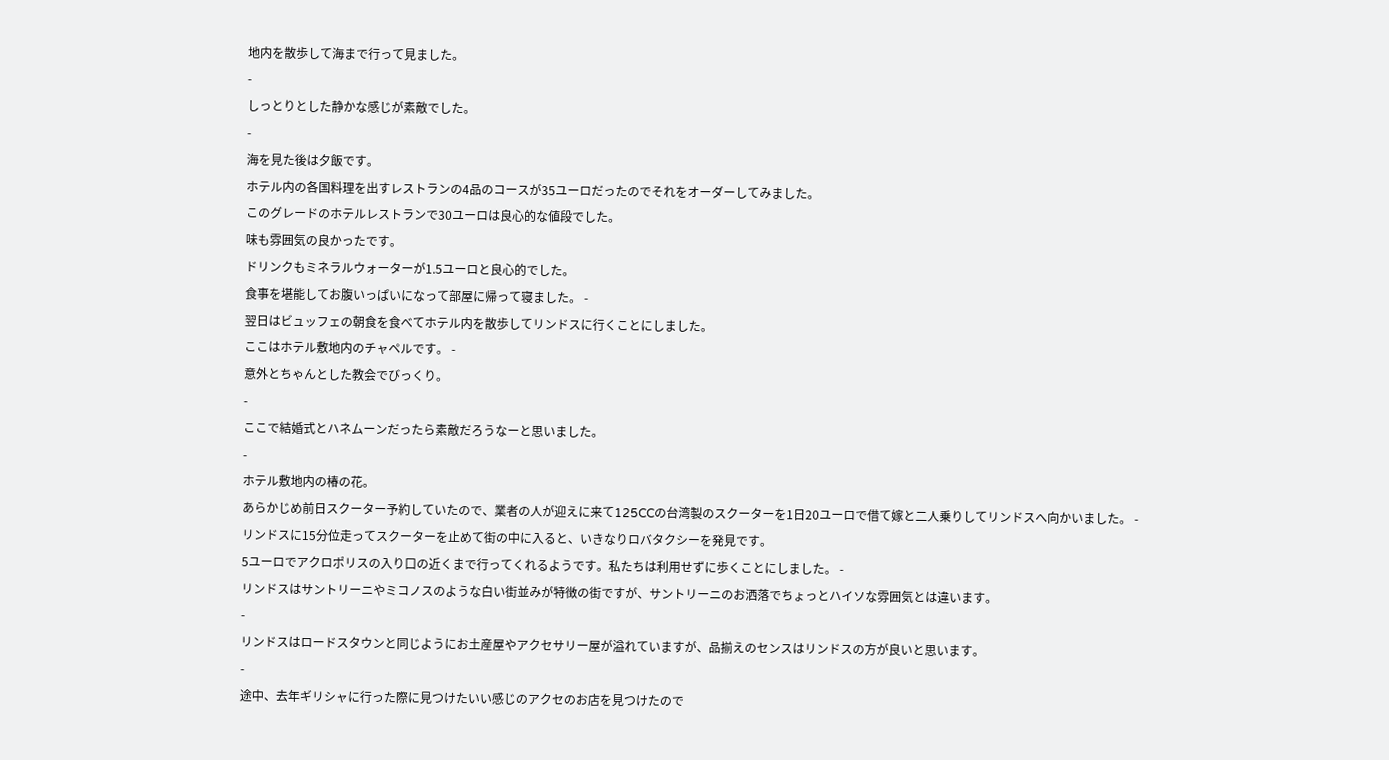地内を散歩して海まで行って見ました。
-
しっとりとした静かな感じが素敵でした。
-
海を見た後は夕飯です。
ホテル内の各国料理を出すレストランの4品のコースが35ユーロだったのでそれをオーダーしてみました。
このグレードのホテルレストランで30ユーロは良心的な値段でした。
味も雰囲気の良かったです。
ドリンクもミネラルウォーターが1.5ユーロと良心的でした。
食事を堪能してお腹いっぱいになって部屋に帰って寝ました。 -
翌日はビュッフェの朝食を食べてホテル内を散歩してリンドスに行くことにしました。
ここはホテル敷地内のチャペルです。 -
意外とちゃんとした教会でびっくり。
-
ここで結婚式とハネムーンだったら素敵だろうなーと思いました。
-
ホテル敷地内の椿の花。
あらかじめ前日スクーター予約していたので、業者の人が迎えに来て125CCの台湾製のスクーターを1日20ユーロで借て嫁と二人乗りしてリンドスへ向かいました。 -
リンドスに15分位走ってスクーターを止めて街の中に入ると、いきなりロバタクシーを発見です。
5ユーロでアクロポリスの入り口の近くまで行ってくれるようです。私たちは利用せずに歩くことにしました。 -
リンドスはサントリーニやミコノスのような白い街並みが特徴の街ですが、サントリーニのお洒落でちょっとハイソな雰囲気とは違います。
-
リンドスはロードスタウンと同じようにお土産屋やアクセサリー屋が溢れていますが、品揃えのセンスはリンドスの方が良いと思います。
-
途中、去年ギリシャに行った際に見つけたいい感じのアクセのお店を見つけたので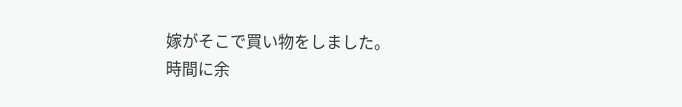嫁がそこで買い物をしました。
時間に余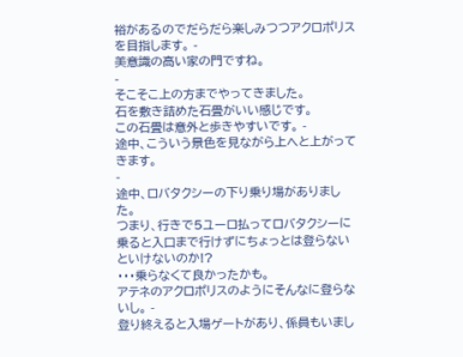裕があるのでだらだら楽しみつつアクロポリスを目指します。 -
美意識の高い家の門ですね。
-
そこそこ上の方までやってきました。
石を敷き詰めた石畳がいい感じです。
この石畳は意外と歩きやすいです。 -
途中、こういう景色を見ながら上へと上がってきます。
-
途中、ロバタクシーの下り乗り場がありました。
つまり、行きで5ユーロ払ってロバタクシーに乗ると入口まで行けずにちょっとは登らないといけないのか!?
・・・乗らなくて良かったかも。
アテネのアクロポリスのようにそんなに登らないし。 -
登り終えると入場ゲートがあり、係員もいまし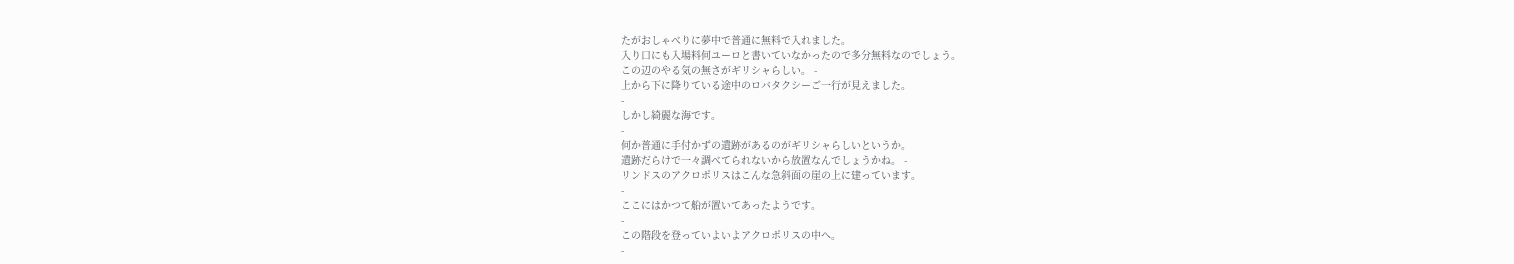たがおしゃべりに夢中で普通に無料で入れました。
入り口にも入場料何ユーロと書いていなかったので多分無料なのでしょう。
この辺のやる気の無さがギリシャらしい。 -
上から下に降りている途中のロバタクシーご一行が見えました。
-
しかし綺麗な海です。
-
何か普通に手付かずの遺跡があるのがギリシャらしいというか。
遺跡だらけで一々調べてられないから放置なんでしょうかね。 -
リンドスのアクロポリスはこんな急斜面の崖の上に建っています。
-
ここにはかつて船が置いてあったようです。
-
この階段を登っていよいよアクロポリスの中へ。
-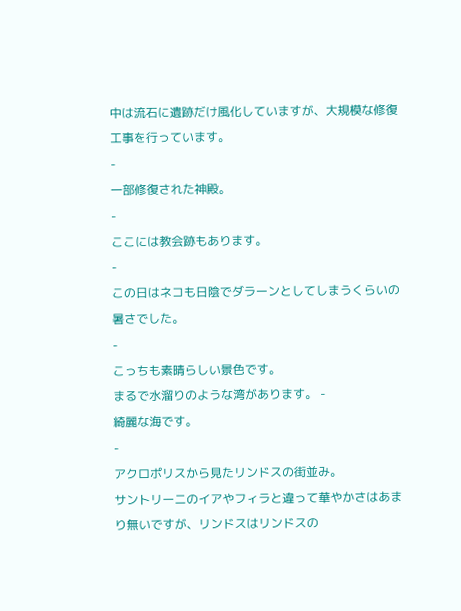中は流石に遺跡だけ風化していますが、大規模な修復工事を行っています。
-
一部修復された神殿。
-
ここには教会跡もあります。
-
この日はネコも日陰でダラーンとしてしまうくらいの暑さでした。
-
こっちも素晴らしい景色です。
まるで水溜りのような湾があります。 -
綺麗な海です。
-
アクロポリスから見たリンドスの街並み。
サントリーニのイアやフィラと違って華やかさはあまり無いですが、リンドスはリンドスの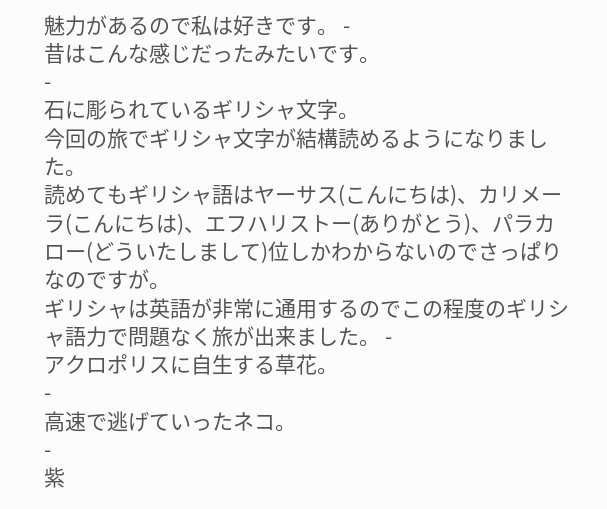魅力があるので私は好きです。 -
昔はこんな感じだったみたいです。
-
石に彫られているギリシャ文字。
今回の旅でギリシャ文字が結構読めるようになりました。
読めてもギリシャ語はヤーサス(こんにちは)、カリメーラ(こんにちは)、エフハリストー(ありがとう)、パラカロー(どういたしまして)位しかわからないのでさっぱりなのですが。
ギリシャは英語が非常に通用するのでこの程度のギリシャ語力で問題なく旅が出来ました。 -
アクロポリスに自生する草花。
-
高速で逃げていったネコ。
-
紫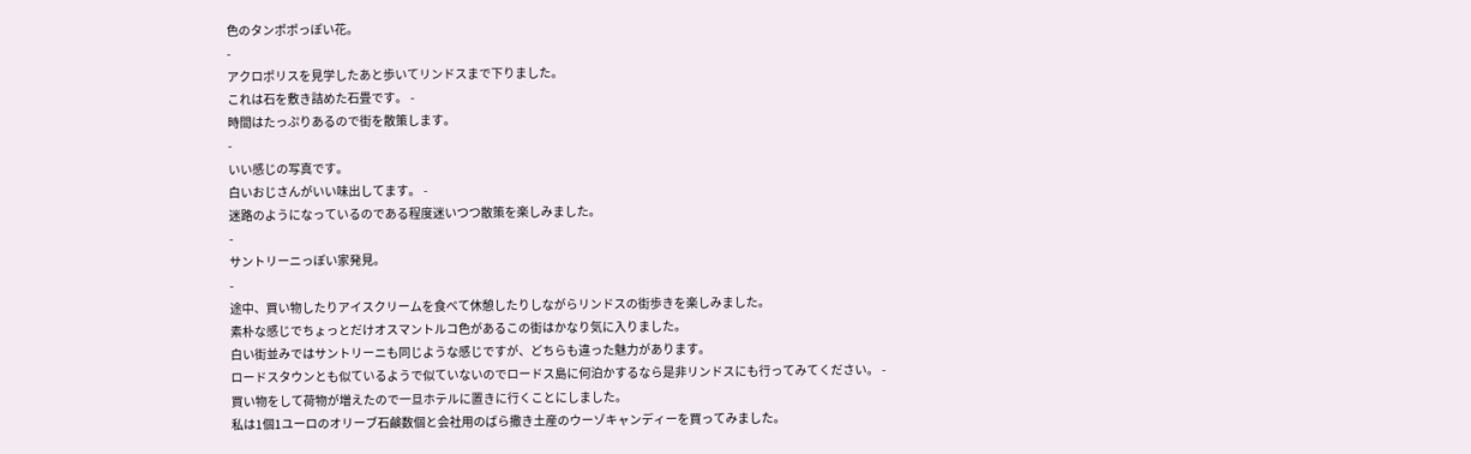色のタンポポっぽい花。
-
アクロポリスを見学したあと歩いてリンドスまで下りました。
これは石を敷き詰めた石畳です。 -
時間はたっぷりあるので街を散策します。
-
いい感じの写真です。
白いおじさんがいい味出してます。 -
迷路のようになっているのである程度迷いつつ散策を楽しみました。
-
サントリーニっぽい家発見。
-
途中、買い物したりアイスクリームを食べて休憩したりしながらリンドスの街歩きを楽しみました。
素朴な感じでちょっとだけオスマントルコ色があるこの街はかなり気に入りました。
白い街並みではサントリーニも同じような感じですが、どちらも違った魅力があります。
ロードスタウンとも似ているようで似ていないのでロードス島に何泊かするなら是非リンドスにも行ってみてください。 -
買い物をして荷物が増えたので一旦ホテルに置きに行くことにしました。
私は1個1ユーロのオリーブ石鹸数個と会社用のばら撒き土産のウーゾキャンディーを買ってみました。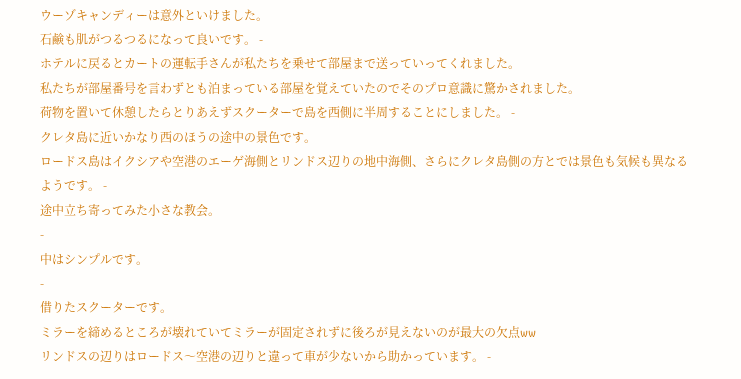ウーゾキャンディーは意外といけました。
石鹸も肌がつるつるになって良いです。 -
ホテルに戻るとカートの運転手さんが私たちを乗せて部屋まで送っていってくれました。
私たちが部屋番号を言わずとも泊まっている部屋を覚えていたのでそのプロ意識に驚かされました。
荷物を置いて休憩したらとりあえずスクーターで島を西側に半周することにしました。 -
クレタ島に近いかなり西のほうの途中の景色です。
ロードス島はイクシアや空港のエーゲ海側とリンドス辺りの地中海側、さらにクレタ島側の方とでは景色も気候も異なるようです。 -
途中立ち寄ってみた小さな教会。
-
中はシンプルです。
-
借りたスクーターです。
ミラーを締めるところが壊れていてミラーが固定されずに後ろが見えないのが最大の欠点ww
リンドスの辺りはロードス〜空港の辺りと違って車が少ないから助かっています。 -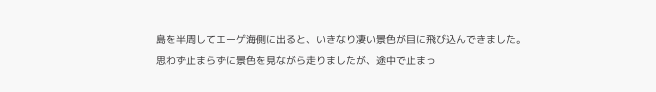島を半周してエーゲ海側に出ると、いきなり凄い景色が目に飛び込んできました。
思わず止まらずに景色を見ながら走りましたが、途中で止まっ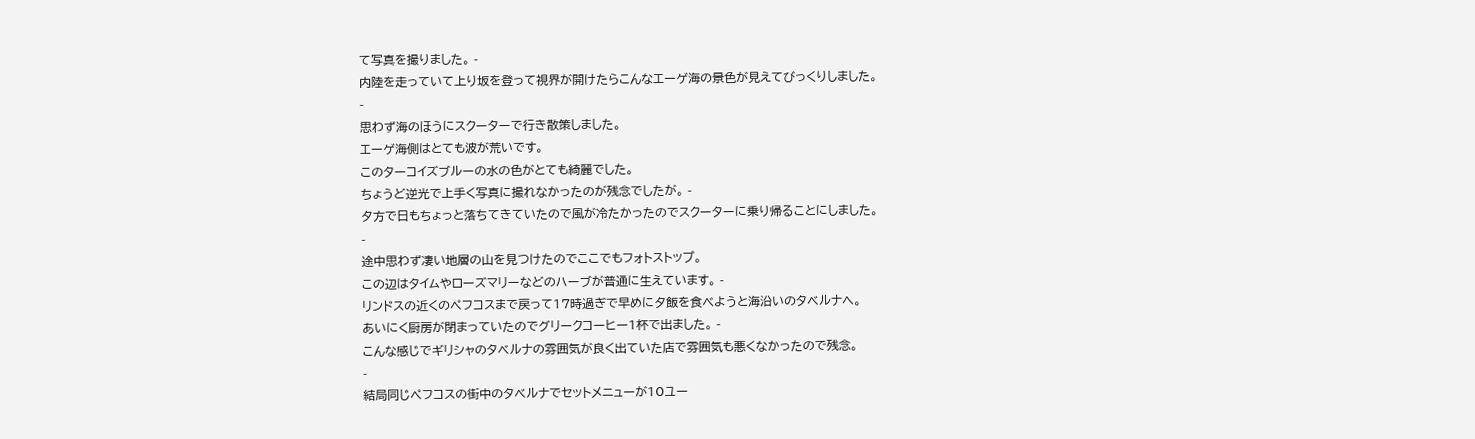て写真を撮りました。 -
内陸を走っていて上り坂を登って視界が開けたらこんなエーゲ海の景色が見えてびっくりしました。
-
思わず海のほうにスクーターで行き散策しました。
エーゲ海側はとても波が荒いです。
このターコイズブルーの水の色がとても綺麗でした。
ちょうど逆光で上手く写真に撮れなかったのが残念でしたが。 -
夕方で日もちょっと落ちてきていたので風が冷たかったのでスクーターに乗り帰ることにしました。
-
途中思わず凄い地層の山を見つけたのでここでもフォトストップ。
この辺はタイムやローズマリーなどのハーブが普通に生えています。 -
リンドスの近くのペフコスまで戻って17時過ぎで早めに夕飯を食べようと海沿いのタベルナへ。
あいにく厨房が閉まっていたのでグリークコーヒー1杯で出ました。 -
こんな感じでギリシャのタベルナの雰囲気が良く出ていた店で雰囲気も悪くなかったので残念。
-
結局同じペフコスの街中のタベルナでセットメニューが10ユー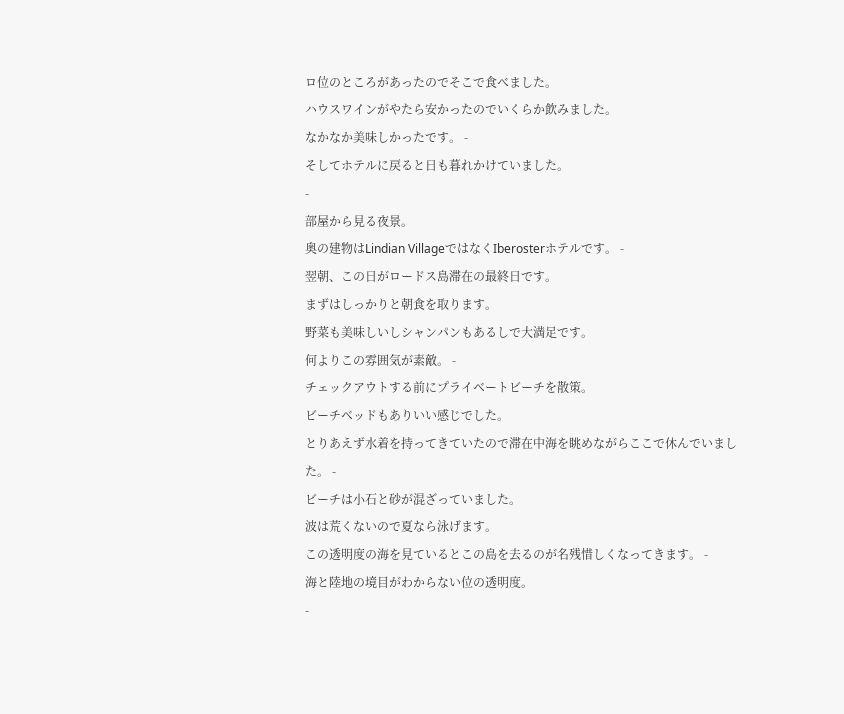ロ位のところがあったのでそこで食べました。
ハウスワインがやたら安かったのでいくらか飲みました。
なかなか美味しかったです。 -
そしてホテルに戻ると日も暮れかけていました。
-
部屋から見る夜景。
奥の建物はLindian VillageではなくIberosterホテルです。 -
翌朝、この日がロードス島滞在の最終日です。
まずはしっかりと朝食を取ります。
野菜も美味しいしシャンパンもあるしで大満足です。
何よりこの雰囲気が素敵。 -
チェックアウトする前にプライベートビーチを散策。
ビーチベッドもありいい感じでした。
とりあえず水着を持ってきていたので滞在中海を眺めながらここで休んでいました。 -
ビーチは小石と砂が混ざっていました。
波は荒くないので夏なら泳げます。
この透明度の海を見ているとこの島を去るのが名残惜しくなってきます。 -
海と陸地の境目がわからない位の透明度。
-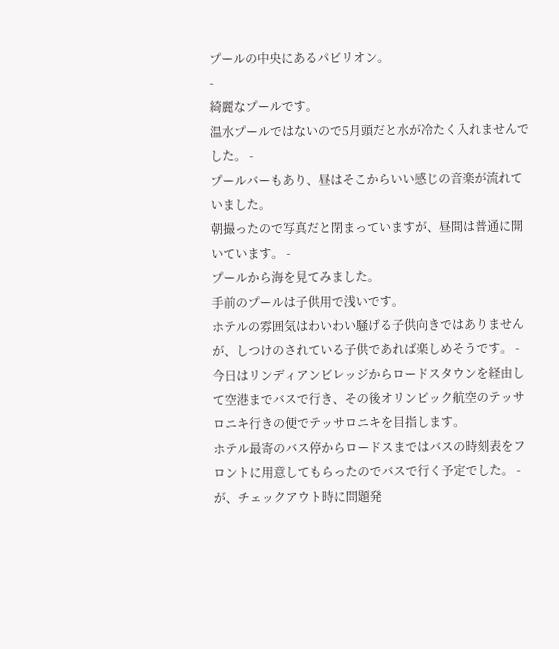プールの中央にあるパビリオン。
-
綺麗なプールです。
温水プールではないので5月頭だと水が冷たく入れませんでした。 -
プールバーもあり、昼はそこからいい感じの音楽が流れていました。
朝撮ったので写真だと閉まっていますが、昼間は普通に開いています。 -
プールから海を見てみました。
手前のプールは子供用で浅いです。
ホテルの雰囲気はわいわい騒げる子供向きではありませんが、しつけのされている子供であれば楽しめそうです。 -
今日はリンディアンビレッジからロードスタウンを経由して空港までバスで行き、その後オリンピック航空のテッサロニキ行きの便でテッサロニキを目指します。
ホテル最寄のバス停からロードスまではバスの時刻表をフロントに用意してもらったのでバスで行く予定でした。 -
が、チェックアウト時に問題発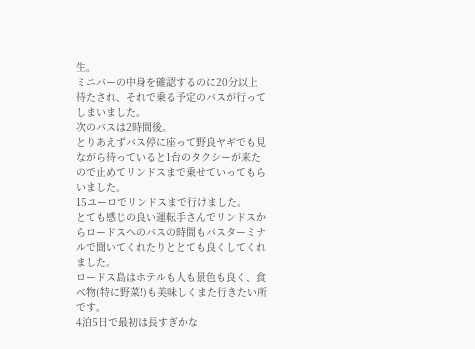生。
ミニバーの中身を確認するのに20分以上待たされ、それで乗る予定のバスが行ってしまいました。
次のバスは2時間後。
とりあえずバス停に座って野良ヤギでも見ながら待っていると1台のタクシーが来たので止めてリンドスまで乗せていってもらいました。
15ユーロでリンドスまで行けました。
とても感じの良い運転手さんでリンドスからロードスへのバスの時間もバスターミナルで聞いてくれたりととても良くしてくれました。
ロードス島はホテルも人も景色も良く、食べ物(特に野菜!)も美味しくまた行きたい所です。
4泊5日で最初は長すぎかな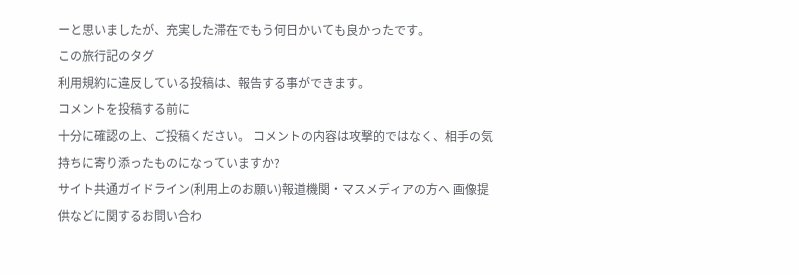ーと思いましたが、充実した滞在でもう何日かいても良かったです。
この旅行記のタグ
利用規約に違反している投稿は、報告する事ができます。
コメントを投稿する前に
十分に確認の上、ご投稿ください。 コメントの内容は攻撃的ではなく、相手の気持ちに寄り添ったものになっていますか?
サイト共通ガイドライン(利用上のお願い)報道機関・マスメディアの方へ 画像提供などに関するお問い合わ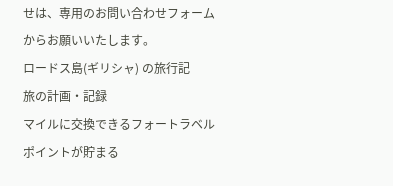せは、専用のお問い合わせフォームからお願いいたします。
ロードス島(ギリシャ) の旅行記
旅の計画・記録
マイルに交換できるフォートラベルポイントが貯まる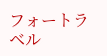フォートラベル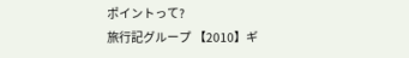ポイントって?
旅行記グループ 【2010】ギ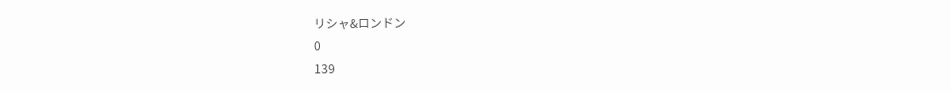リシャ&ロンドン
0
139